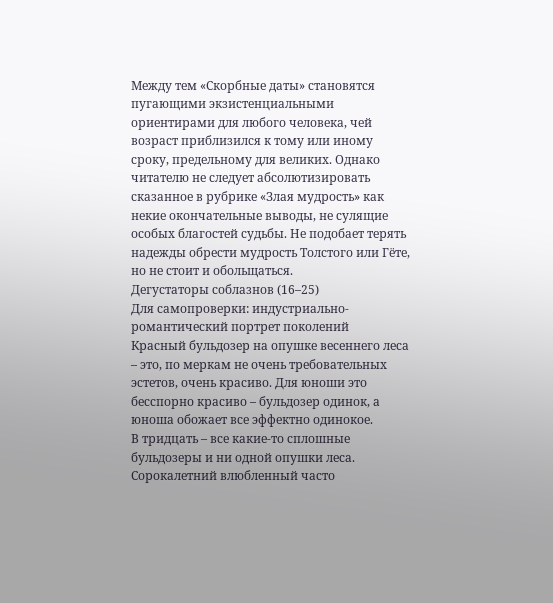Между тем «Скорбные даты» становятся пугающими экзистенциальными ориентирами для любого человека, чей возраст приблизился к тому или иному сроку, предельному для великих. Однако читателю не следует абсолютизировать сказанное в рубрике «Злая мудрость» как некие окончательные выводы, не сулящие особых благостей судьбы. Не подобает терять надежды обрести мудрость Толстого или Гёте, но не стоит и обольщаться.
Дегустаторы соблазнов (16–25)
Для самопроверки: индустриально-романтический портрет поколений
Красный бульдозер на опушке весеннего леса – это, по меркам не очень требовательных эстетов, очень красиво. Для юноши это бесспорно красиво – бульдозер одинок, а юноша обожает все эффектно одинокое.
В тридцать – все какие-то сплошные бульдозеры и ни одной опушки леса.
Сорокалетний влюбленный часто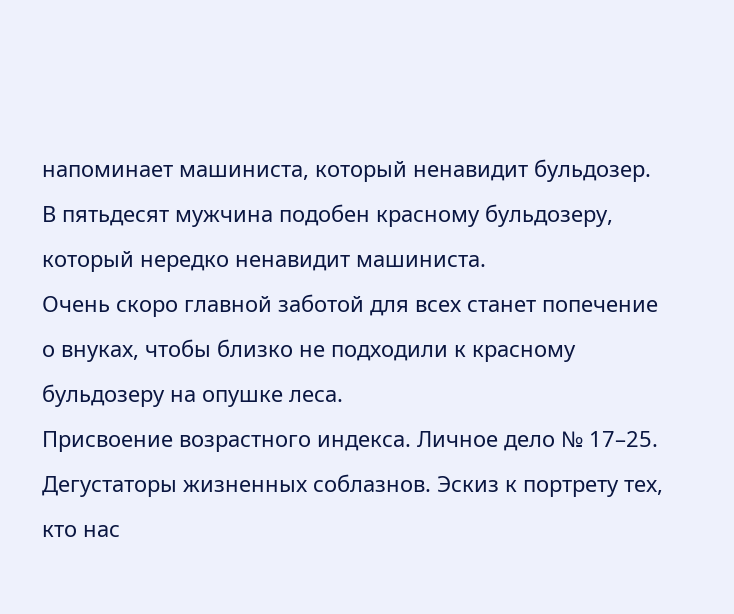напоминает машиниста, который ненавидит бульдозер.
В пятьдесят мужчина подобен красному бульдозеру, который нередко ненавидит машиниста.
Очень скоро главной заботой для всех станет попечение о внуках, чтобы близко не подходили к красному бульдозеру на опушке леса.
Присвоение возрастного индекса. Личное дело № 17–25. Дегустаторы жизненных соблазнов. Эскиз к портрету тех, кто нас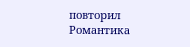повторил
Романтика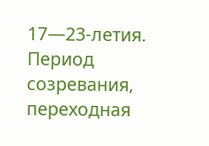17—23-летия. Период созревания, переходная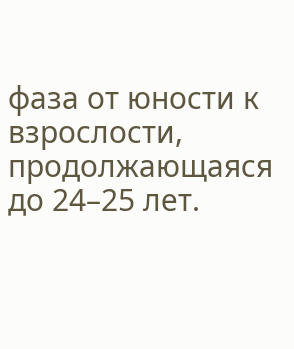фаза от юности к взрослости, продолжающаяся до 24–25 лет.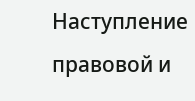Наступление правовой и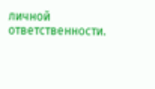личной ответственности.